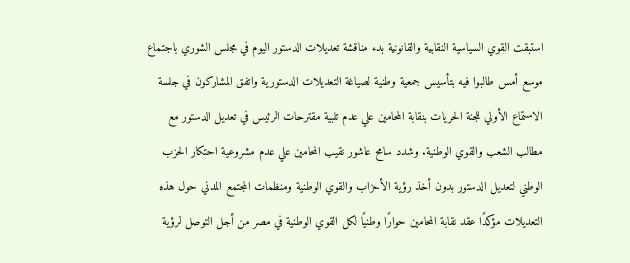استبقت القوي السياسية النقابية والقانونية بدء مناقشة تعديلات الدستور اليوم في مجلس الشوري باجتماع موسع أمس طالبوا فيه بتأسيس جمعية وطنية لصياغة التعديلات الدستورية واتفق المشاركون في جلسة الاستماع الأولي للجنة الحريات بنقابة المحامين علي عدم تلبية مقترحات الرئيس في تعديل الدستور مع مطالب الشعب والقوي الوطنية. وشدد سامح عاشور نقيب المحامين علي عدم مشروعية احتكار الحزب الوطني لتعديل الدستور بدون أخذ رؤية الأحزاب والقوي الوطنية ومنظمات المجتمع المدني حول هذه التعديلات مؤكدًا عقد نقابة المحامين حوارًا وطنيًا لكل القوي الوطنية في مصر من أجل التوصل لرؤية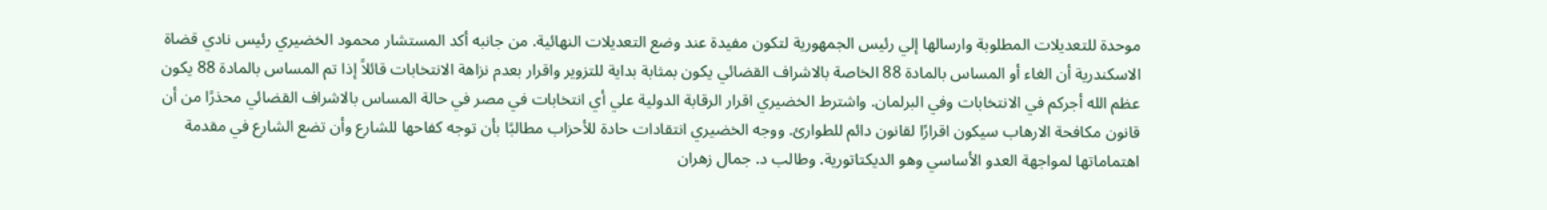موحدة للتعديلات المطلوبة وارسالها إلي رئيس الجمهورية لتكون مفيدة عند وضع التعديلات النهائية. من جانبه أكد المستشار محمود الخضيري رئيس نادي قضاة الاسكندرية أن الغاء أو المساس بالمادة 88 الخاصة بالاشراف القضائي يكون بمثابة بداية للتزوير واقرار بعدم نزاهة الانتخابات قائلاً إذا تم المساس بالمادة 88 يكون عظم الله أجركم في الانتخابات وفي البرلمان. واشترط الخضيري اقرار الرقابة الدولية علي أي انتخابات في مصر في حالة المساس بالاشراف القضائي محذرًا من أن قانون مكافحة الارهاب سيكون اقرارًا لقانون دائم للطوارئ. ووجه الخضيري انتقادات حادة للأحزاب مطالبًا بأن توجه كفاحها للشارع وأن تضع الشارع في مقدمة اهتماماتها لمواجهة العدو الأساسي وهو الديكتاتورية. وطالب د. جمال زهران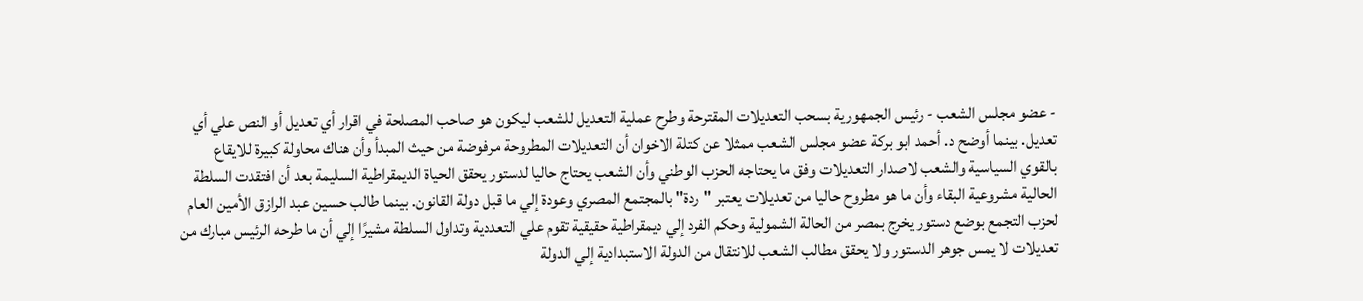- عضو مجلس الشعب - رئيس الجمهورية بسحب التعديلات المقترحة وطرح عملية التعديل للشعب ليكون هو صاحب المصلحة في اقرار أي تعديل أو النص علي أي تعديل. بينما أوضح د. أحمد ابو بركة عضو مجلس الشعب ممثلا عن كتلة الاخوان أن التعديلات المطروحة مرفوضة من حيث المبدأ وأن هناك محاولة كبيرة للايقاع بالقوي السياسية والشعب لاصدار التعديلات وفق ما يحتاجه الحزب الوطني وأن الشعب يحتاج حاليا لدستور يحقق الحياة الديمقراطية السليمة بعد أن افتقدت السلطة الحالية مشروعية البقاء وأن ما هو مطروح حاليا من تعديلات يعتبر "ردة" بالمجتمع المصري وعودة إلي ما قبل دولة القانون. بينما طالب حسين عبد الرازق الأمين العام لحزب التجمع بوضع دستور يخرج بمصر من الحالة الشمولية وحكم الفرد إلي ديمقراطية حقيقية تقوم علي التعددية وتداول السلطة مشيرًا إلي أن ما طرحه الرئيس مبارك من تعديلات لا يمس جوهر الدستور ولا يحقق مطالب الشعب للانتقال من الدولة الاستبدادية إلي الدولة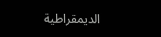الديمقراطية